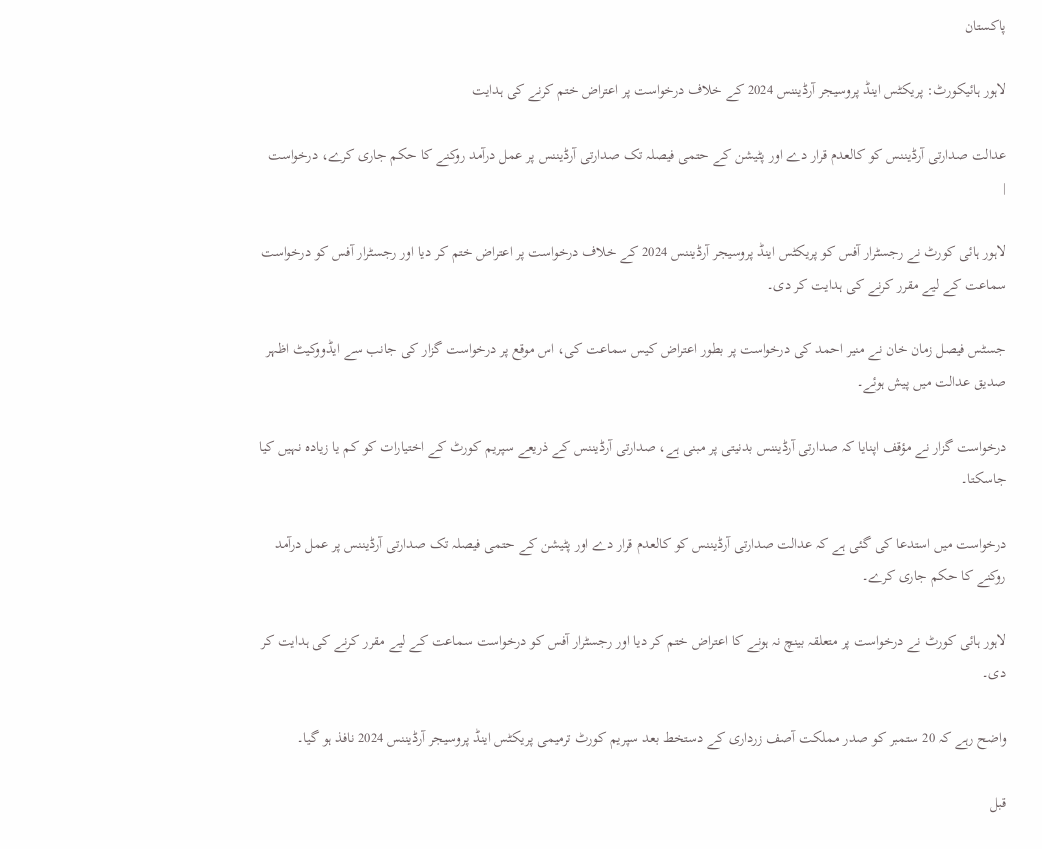پاکستان

لاہور ہائیکورٹ: پریکٹس اینڈ پروسیجر آرڈیننس 2024 کے خلاف درخواست پر اعتراض ختم کرنے کی ہدایت

عدالت صدارتی آرڈیننس کو کالعدم قرار دے اور پٹیشن کے حتمی فیصلہ تک صدارتی آرڈیننس پر عمل درآمد روکنے کا حکم جاری کرے، درخواست
|

لاہور ہائی کورٹ نے رجسٹرار آفس کو پریکٹس اینڈ پروسیجر آرڈیننس 2024 کے خلاف درخواست پر اعتراض ختم کر دیا اور رجسٹرار آفس کو درخواست سماعت کے لیے مقرر کرنے کی ہدایت کر دی۔

جسٹس فیصل زمان خان نے منیر احمد کی درخواست پر بطور اعتراض کیس سماعت کی، اس موقع پر درخواست گزار کی جانب سے ایڈووکیٹ اظہر صدیق عدالت میں پیش ہوئے۔

درخواست گزار نے مؤقف اپنایا کہ صدارتی آرڈیننس بدنیتی پر مبنی ہے، صدارتی آرڈیننس کے ذریعے سپریم کورٹ کے اختیارات کو کم یا زیادہ نہیں کیا جاسکتا۔

درخواست میں استدعا کی گئی ہے کہ عدالت صدارتی آرڈیننس کو کالعدم قرار دے اور پٹیشن کے حتمی فیصلہ تک صدارتی آرڈیننس پر عمل درآمد روکنے کا حکم جاری کرے۔

لاہور ہائی کورٹ نے درخواست پر متعلقہ بینچ نہ ہونے کا اعتراض ختم کر دیا اور رجسٹرار آفس کو درخواست سماعت کے لیے مقرر کرنے کی ہدایت کر دی۔

واضح رہے کہ 20 ستمبر کو صدر مملکت آصف زرداری کے دستخط بعد سپریم کورٹ ترمیمی پریکٹس اینڈ پروسیجر آرڈیننس 2024 نافذ ہو گیا۔

قبل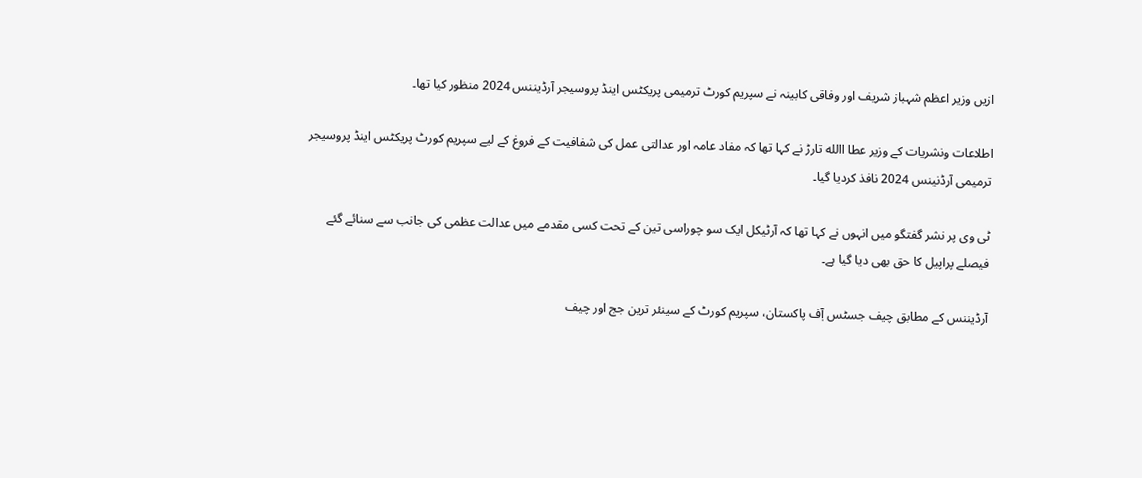ازیں وزیر اعظم شہباز شریف اور وفاقی کابینہ نے سپریم کورٹ ترمیمی پریکٹس اینڈ پروسیجر آرڈیننس 2024 منظور کیا تھا۔

اطلاعات ونشریات کے وزیر عطا االله تارڑ نے کہا تھا کہ مفاد عامہ اور عدالتی عمل کی شفافیت کے فروغ کے لیے سپریم کورٹ پریکٹس اینڈ پروسیجر ترمیمی آرڈنینس 2024 نافذ کردیا گیا۔

ٹی وی پر نشر گفتگو میں انہوں نے کہا تھا کہ آرٹیکل ایک سو چوراسی تین کے تحت کسی مقدمے میں عدالت عظمی کی جانب سے سنائے گئے فیصلے پراپیل کا حق بھی دیا گیا ہے۔

آرڈیننس کے مطابق چیف جسٹس آٖف پاکستان، سپریم کورٹ کے سینئر ترین جج اور چیف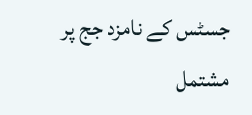جسٹس کے نامزد جج پر مشتمل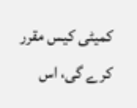کمیٹی کیس مقرر کرے گی، اس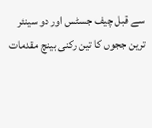سے قبل چیف جسٹس اور دو سینئر ترین ججوں کا تین رکنی بینچ مقدمات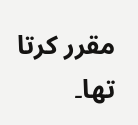مقرر کرتا تھا۔